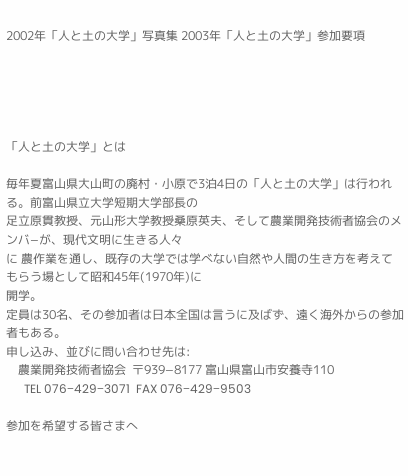2002年「人と土の大学」写真集 2003年「人と土の大学」参加要項





「人と土の大学」とは

毎年夏富山県大山町の廃村・小原で3泊4日の「人と土の大学」は行われる。前富山県立大学短期大学部長の
足立原貫教授、元山形大学教授桑原英夫、そして農業開発技術者協会のメンバ−が、現代文明に生きる人々
に 農作業を通し、既存の大学では学べない自然や人間の生き方を考えてもらう場として昭和45年(1970年)に
開学。
定員は30名、その参加者は日本全国は言うに及ばず、遠く海外からの参加者もある。
申し込み、並びに問い合わせ先は:
    農業開発技術者協会  〒939−8177 富山県富山市安養寺110
      TEL 076−429−3071  FAX 076−429−9503

参加を希望する皆さまへ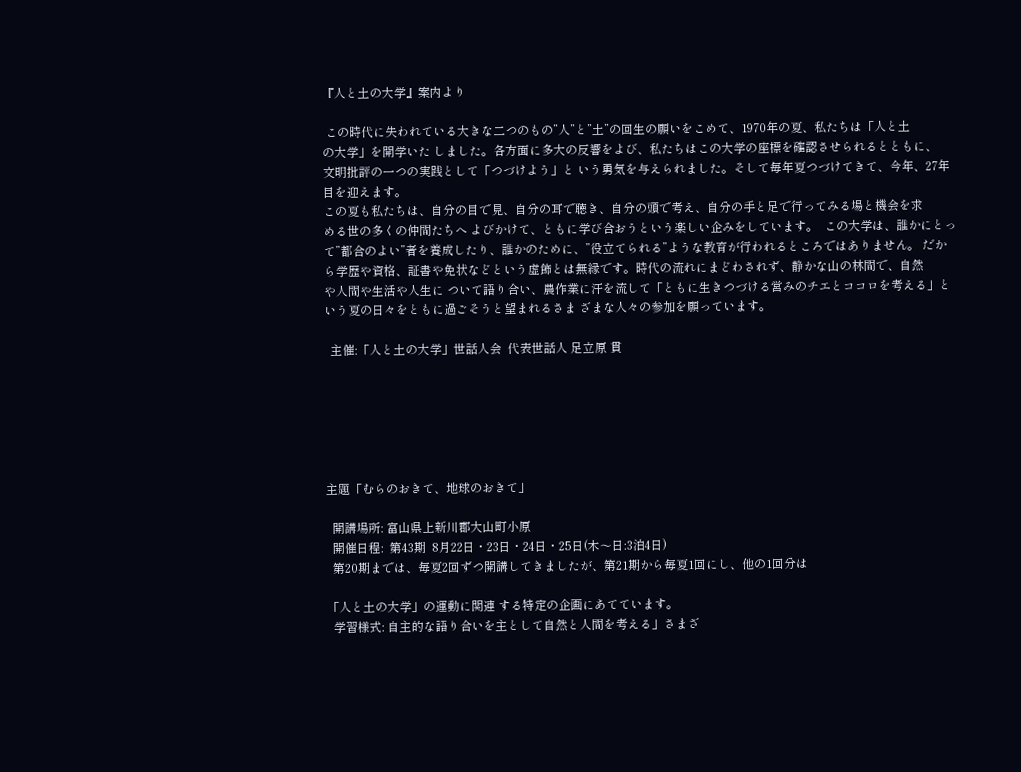『人と土の大学』案内より

 この時代に失われている大きな二つのもの”人”と”土”の回生の願いをこめて、1970年の夏、私たちは「人と土
の大学」を開学いた しました。各方面に多大の反響をよび、私たちはこの大学の座標を確認させられるとともに、
文明批評の一つの実践として「つづけよう」と いう勇気を与えられました。そして毎年夏つづけてきて、今年、27年
目を迎えます。
この夏も私たちは、自分の目で見、自分の耳で聴き、自分の頭で考え、自分の手と足で行ってみる場と機会を求
める世の多くの仲間たちへ よびかけて、ともに学び合おうという楽しい企みをしています。  この大学は、誰かにとっ
て”都合のよい”者を養成したり、誰かのために、”役立てられる”ような教育が行われるところではありません。 だか
ら学歴や資格、証書や免状などという虚飾とは無縁です。時代の流れにまどわされず、静かな山の林間で、自然
や人間や生活や人生に ついて語り合い、農作業に汗を流して「ともに生きつづける営みのチエとココロを考える」と
いう夏の日々をともに過ごそうと望まれるさま ざまな人々の参加を願っています。

  主催:「人と土の大学」世話人会  代表世話人 足立原 貫






主題「むらのおきて、地球のおきて」

  開講場所: 富山県上新川郡大山町小原
  開催日程:  第43期  8月22日・23日・24日・25日(木〜日:3泊4日)
  第20期までは、毎夏2回ずつ開講してきましたが、第21期から毎夏1回にし、他の1回分は

「人と土の大学」の運動に関連 する特定の企画にあてています。
  学習様式: 自主的な語り合いを主として自然と人間を考える」さまざ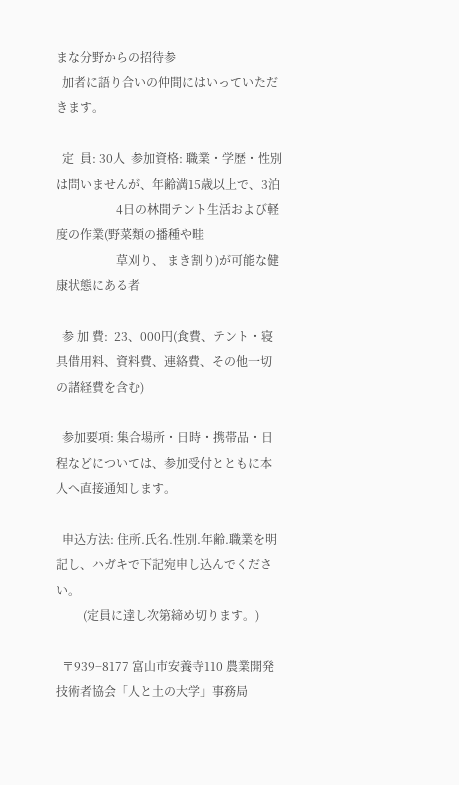まな分野からの招待参
  加者に語り合いの仲間にはいっていただきます。

  定  員: 30人  参加資格: 職業・学歴・性別は問いませんが、年齢満15歳以上で、3泊
                    4日の林間テント生活および軽度の作業(野菜類の播種や畦
                    草刈り、 まき割り)が可能な健康状態にある者

  参 加 費:  23、000円(食費、テント・寝具借用料、資料費、連絡費、その他一切の諸経費を含む)

  参加要項: 集合場所・日時・携帯品・日程などについては、参加受付とともに本人へ直接通知します。

  申込方法: 住所.氏名.性別.年齢.職業を明記し、ハガキで下記宛申し込んでください。
         (定員に達し次第締め切ります。)

  〒939−8177 富山市安養寺110 農業開発技術者協会「人と土の大学」事務局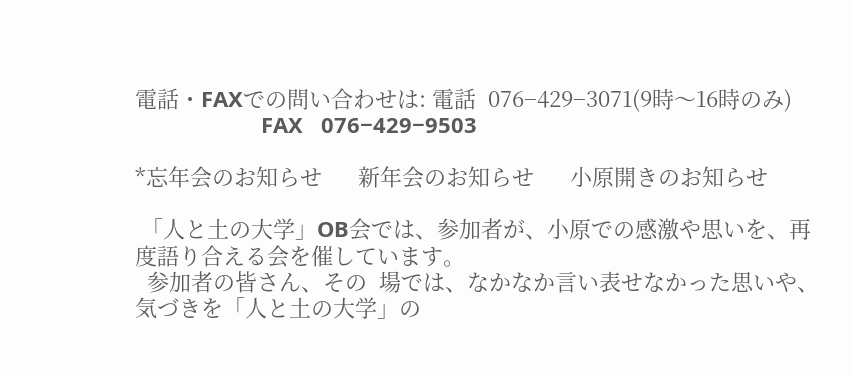電話・FAXでの問い合わせは: 電話  076−429−3071(9時〜16時のみ)
                     FAX   076−429−9503

*忘年会のお知らせ      新年会のお知らせ      小原開きのお知らせ

 「人と土の大学」OB会では、参加者が、小原での感激や思いを、再度語り合える会を催しています。
  参加者の皆さん、その  場では、なかなか言い表せなかった思いや、気づきを「人と土の大学」の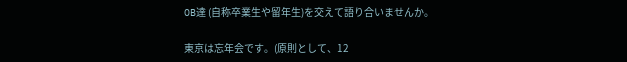OB達 (自称卒業生や留年生)を交えて語り合いませんか。

東京は忘年会です。(原則として、12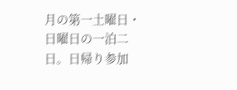月の第一土曜日・日曜日の一泊二日。日帰り参加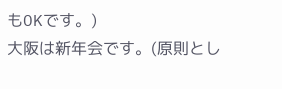もOKです。)
大阪は新年会です。(原則とし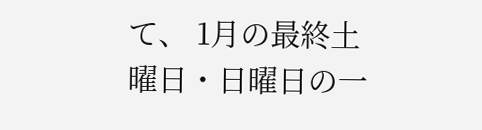て、 1月の最終土曜日・日曜日の一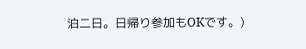泊二日。日帰り参加もOKです。)